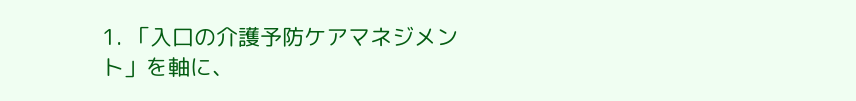1. 「入口の介護予防ケアマネジメント」を軸に、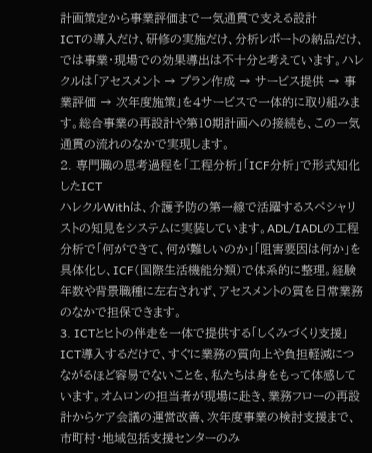計画策定から事業評価まで一気通貫で支える設計
ICTの導入だけ、研修の実施だけ、分析レポートの納品だけ、では事業・現場での効果導出は不十分と考えています。ハレクルは「アセスメント → プラン作成 → サービス提供 → 事業評価 → 次年度施策」を4サービスで一体的に取り組みます。総合事業の再設計や第10期計画への接続も、この一気通貫の流れのなかで実現します。
2. 専門職の思考過程を「工程分析」「ICF分析」で形式知化したICT
ハレクルWithは、介護予防の第一線で活躍するスペシャリストの知見をシステムに実装しています。ADL/IADLの工程分析で「何ができて、何が難しいのか」「阻害要因は何か」を具体化し、ICF(国際生活機能分類)で体系的に整理。経験年数や背景職種に左右されず、アセスメントの質を日常業務のなかで担保できます。
3. ICTとヒトの伴走を一体で提供する「しくみづくり支援」
ICT導入するだけで、すぐに業務の質向上や負担軽減につながるほど容易でないことを、私たちは身をもって体感しています。オムロンの担当者が現場に赴き、業務フローの再設計からケア会議の運営改善、次年度事業の検討支援まで、市町村・地域包括支援センターのみ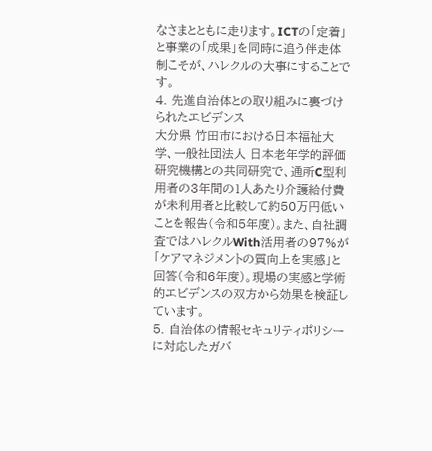なさまとともに走ります。ICTの「定着」と事業の「成果」を同時に追う伴走体制こそが、ハレクルの大事にすることです。
4. 先進自治体との取り組みに裏づけられたエビデンス
大分県 竹田市における日本福祉大学、一般社団法人 日本老年学的評価研究機構との共同研究で、通所C型利用者の3年間の1人あたり介護給付費が未利用者と比較して約50万円低いことを報告(令和5年度)。また、自社調査ではハレクルWith活用者の97%が「ケアマネジメントの質向上を実感」と回答(令和6年度)。現場の実感と学術的エビデンスの双方から効果を検証しています。
5. 自治体の情報セキュリティポリシーに対応したガバ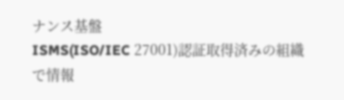ナンス基盤
ISMS(ISO/IEC 27001)認証取得済みの組織で情報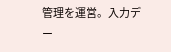管理を運営。入力デー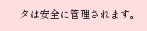タは安全に管理されます。